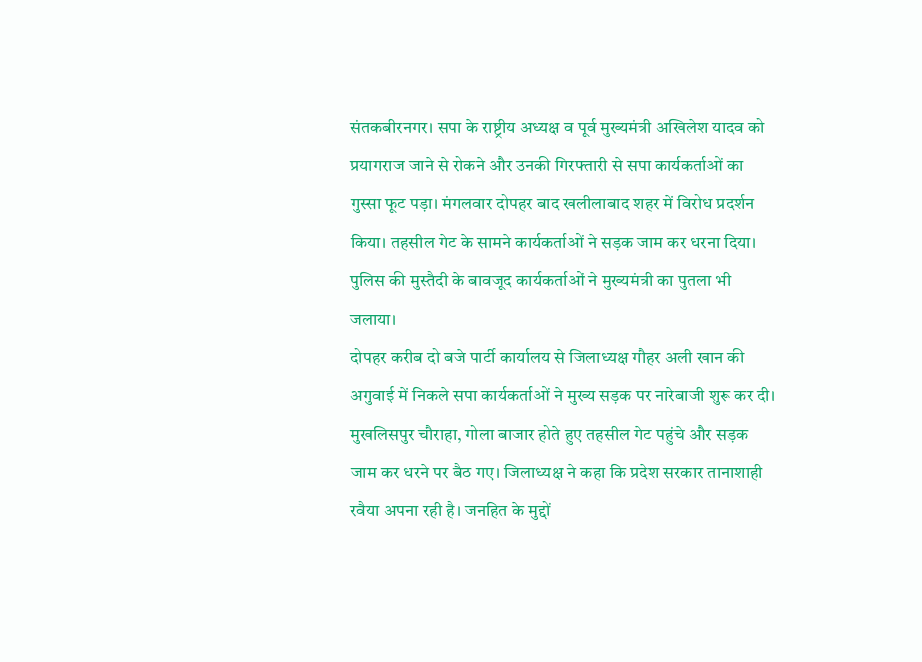संतकबीरनगर। सपा के राष्ट्रीय अध्यक्ष व पूर्व मुख्यमंत्री अखिलेश यादव को प्रयागराज जाने से रोकने और उनकी गिरफ्तारी से सपा कार्यकर्ताओं का गुस्सा फूट पड़ा। मंगलवार दोपहर बाद खलीलाबाद शहर में विरोध प्रदर्शन किया। तहसील गेट के सामने कार्यकर्ताओं ने सड़क जाम कर धरना दिया। पुलिस की मुस्तैदी के बावजूद कार्यकर्ताओं ने मुख्यमंत्री का पुतला भी जलाया।
दोपहर करीब दो बजे पार्टी कार्यालय से जिलाध्यक्ष गौहर अली खान की अगुवाई में निकले सपा कार्यकर्ताओं ने मुख्य सड़क पर नारेबाजी शुरू कर दी। मुखलिसपुर चौराहा, गोला बाजार होते हुए तहसील गेट पहुंचे और सड़क जाम कर धरने पर बैठ गए। जिलाध्यक्ष ने कहा कि प्रदेश सरकार तानाशाही रवैया अपना रही है। जनहित के मुद्दों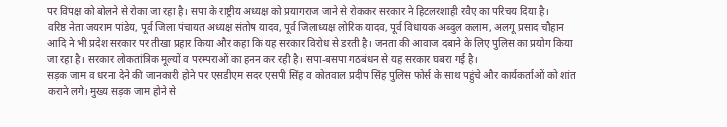पर विपक्ष को बोलने से रोका जा रहा है। सपा के राष्ट्रीय अध्यक्ष को प्रयागराज जाने से रोककर सरकार ने हिटलरशाही रवैए का परिचय दिया है।
वरिष्ठ नेता जयराम पांडेय, पूर्व जिला पंचायत अध्यक्ष संतोष यादव, पूर्व जिलाध्यक्ष लोरिक यादव, पूर्व विधायक अब्दुल कलाम, अलगू प्रसाद चौहान आदि ने भी प्रदेश सरकार पर तीखा प्रहार किया और कहा कि यह सरकार विरोध से डरती है। जनता की आवाज दबाने के लिए पुलिस का प्रयोग किया जा रहा है। सरकार लोकतांत्रिक मूल्यों व परम्पराओं का हनन कर रही है। सपा-बसपा गठबंधन से यह सरकार घबरा गई है।
सड़क जाम व धरना देने की जानकारी होने पर एसडीएम सदर एसपी सिंह व कोतवाल प्रदीप सिंह पुलिस फोर्स के साथ पहुंचे और कार्यकर्ताओं को शांत कराने लगे। मुख्य सड़क जाम होने से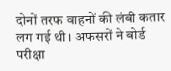दोनों तरफ वाहनों की लंबी कतार लग गई थी। अफसरों ने बोर्ड परीक्षा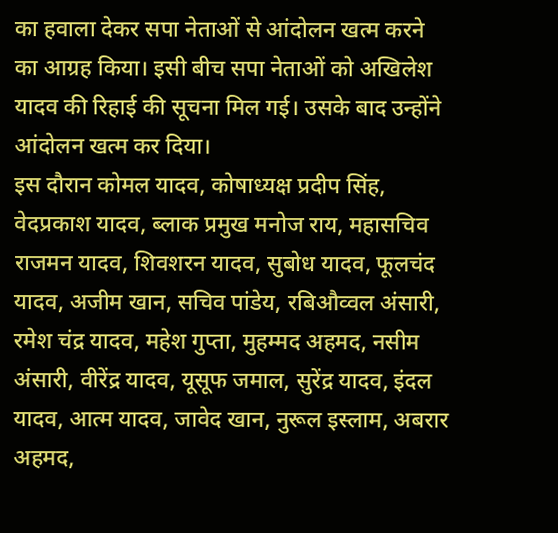का हवाला देकर सपा नेताओं से आंदोलन खत्म करने का आग्रह किया। इसी बीच सपा नेताओं को अखिलेश यादव की रिहाई की सूचना मिल गई। उसके बाद उन्होंने आंदोलन खत्म कर दिया।
इस दौरान कोमल यादव, कोषाध्यक्ष प्रदीप सिंह, वेदप्रकाश यादव, ब्लाक प्रमुख मनोज राय, महासचिव राजमन यादव, शिवशरन यादव, सुबोध यादव, फूलचंद यादव, अजीम खान, सचिव पांडेय, रबिऔव्वल अंसारी, रमेश चंद्र यादव, महेश गुप्ता, मुहम्मद अहमद, नसीम अंसारी, वीरेंद्र यादव, यूसूफ जमाल, सुरेंद्र यादव, इंदल यादव, आत्म यादव, जावेद खान, नुरूल इस्लाम, अबरार अहमद,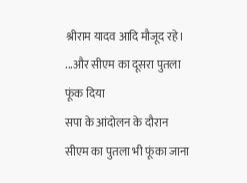श्रीराम यादव आदि मौजूद रहे।
...और सीएम का दूसरा पुतला फूंक दिया
सपा के आंदोलन के दौरान सीएम का पुतला भी फूंका जाना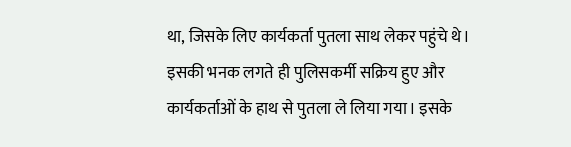था, जिसके लिए कार्यकर्ता पुतला साथ लेकर पहुंचे थे। इसकी भनक लगते ही पुलिसकर्मी सक्रिय हुए और कार्यकर्ताओं के हाथ से पुतला ले लिया गया। इसके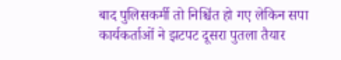बाद पुलिसकर्मी तो निश्चिंत हो गए लेकिन सपा कार्यकर्ताओं ने झटपट दूसरा पुतला तैयार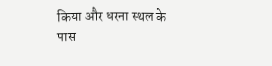किया और धरना स्थल के पास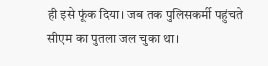ही इसे फूंक दिया। जब तक पुलिसकर्मी पहुंचते सीएम का पुतला जल चुका था।